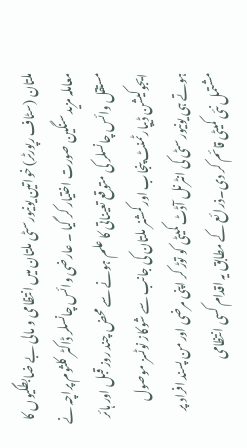ملتان (سٹاف رپورٹر) خواتین یونیورسٹی ملتان میں انتظامی و مالی بے ضابطگیوں کا معاملہ مزید سنگین صورت اختیار کر گیا ۔ عارضی وائس چانسلر ڈاکٹر کلثوم پراچہ نے مستقل وائس چانسلر کی متوقع تعیناتی کا علم ہونے سے محض چند روز قبل اور ہائر ایجوکیشن ڈیپارٹمنٹ پنجاب اور کمشنر ملتان کی جانب سے شوکاز نوٹسز موصول ہوتے ہی یونیورسٹی کی انٹرنل آڈٹ کمیٹی کو توڑ کر اپنی مرضی اور من پسند افراد پر مشتمل نئی کمیٹی قائم کر دی۔ذرائع کے مطابق یہ اقدام کسی انتظامی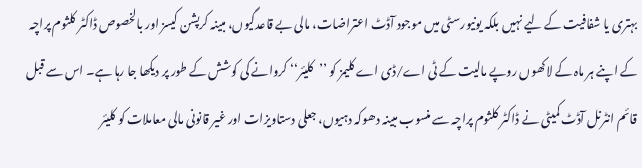بہتری یا شفافیت کے لیے نہیں بلکہ یونیورسٹی میں موجود آڈٹ اعتراضات، مالی بے قاعدگیوں، مبینہ کرپشن کیسز اور بالخصوص ڈاکٹر کلثوم پراچہ کے اپنے ہر ماہ کے لاکھوں روپے مالیت کے ٹی اے/ڈی اے کلیمز کو ’’کلیئر‘‘ کروانے کی کوشش کے طور پر دیکھا جا رہا ہے۔ اس سے قبل قائم انٹرنل آڈٹ کمیٹی نے ڈاکٹر کلثوم پراچہ سے منسوب مبینہ دھوکہ دہیوں، جعلی دستاویزات اور غیر قانونی مالی معاملات کو کلیئر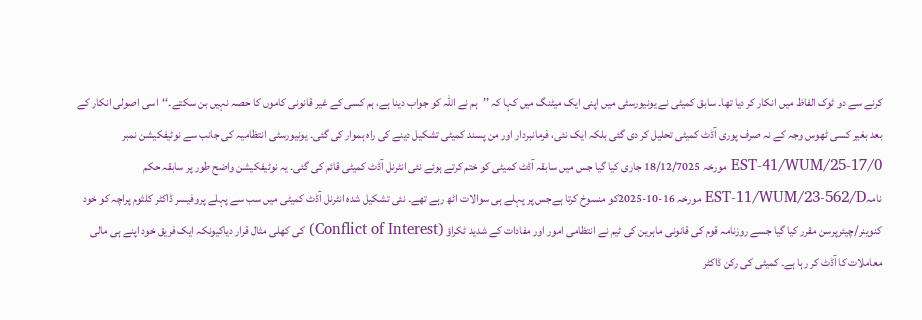کرنے سے دو ٹوک الفاظ میں انکار کر دیا تھا۔ سابق کمیٹی نے یونیورسٹی میں اپنی ایک میٹنگ میں کہا کہ ’’ہم نے اللہ کو جواب دینا ہے، ہم کسی کے غیر قانونی کاموں کا حصہ نہیں بن سکتے۔‘‘اسی اصولی انکار کے بعد بغیر کسی ٹھوس وجہ کے نہ صرف پوری آڈٹ کمیٹی تحلیل کر دی گئی بلکہ ایک نئی، فرمانبردار اور من پسند کمیٹی تشکیل دینے کی راہ ہموار کی گئی۔ یونیورسٹی انتظامیہ کی جانب سے نوٹیفکیشن نمبر EST-41/WUM/25-17/0 مورخہ 18/12/7025 جاری کیا گیا جس میں سابقہ آڈٹ کمیٹی کو ختم کرتے ہوئے نئی انٹرنل آڈٹ کمیٹی قائم کی گئی۔ یہ نوٹیفکیشن واضح طور پر سابقہ حکم نامہEST-11/WUM/23-562/D مورخہ 16-10-2025کو منسوخ کرتا ہےجس پر پہلے ہی سوالات اٹھ رہے تھے۔ نئی تشکیل شدہ انٹرنل آڈٹ کمیٹی میں سب سے پہلے پروفیسر ڈاکٹر کلثوم پراچہ کو خود کنوینر/چیئرپرسن مقرر کیا گیا جسے روزنامہ قوم کی قانونی ماہرین کی ٹیم نے انتظامی امور اور مفادات کے شدید ٹکراؤ (Conflict of Interest) کی کھلی مثال قرار دیاکیونکہ ایک فریق خود اپنے ہی مالی معاملات کا آڈٹ کر رہا ہے۔ کمیٹی کی رکن ڈاکٹر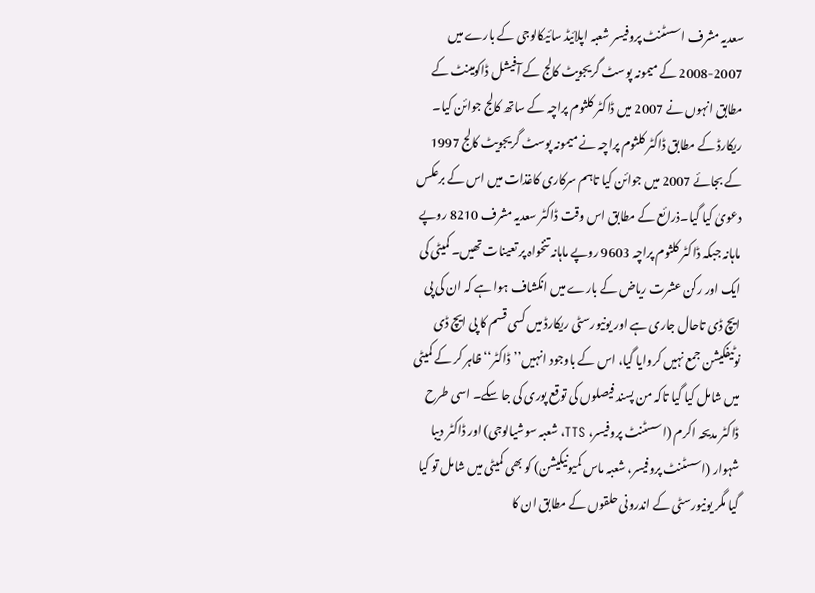سعدیہ مشرف اسسٹنٹ پروفیسر شعبہ اپلائیڈ سائیکالوجی کے بارے میں 2007-2008 کے میمونہ پوسٹ گریجویٹ کالج کے آفیشل ڈاکومینٹ کے مطابق انہوں نے 2007 میں ڈاکٹر کلثوم پراچہ کے ساتھ کالج جوائن کیا۔ ریکارڈ کے مطابق ڈاکٹر کلثوم پراچہ نے میمونہ پوسٹ گریجویٹ کالج 1997 کے بجائے 2007 میں جوائن کیا تاہم سرکاری کاغذات میں اس کے برعکس دعویٰ کیا گیا۔ذرائع کے مطابق اس وقت ڈاکٹر سعدیہ مشرف 8210 روپے ماہانہ جبکہ ڈاکٹر کلثوم پراچہ 9603 روپے ماہانہ تنخواہ پر تعینات تھیں۔ کمیٹی کی ایک اور رکن عشرت ریاض کے بارے میں انکشاف ہوا ہے کہ ان کی پی ایچ ڈی تاحال جاری ہے اور یونیورسٹی ریکارڈ میں کسی قسم کا پی ایچ ڈی نوٹیفکیشن جمع نہیں کروایا گیا، اس کے باوجود انہیں’’ڈاکٹر‘‘ظاہر کر کے کمیٹی میں شامل کیا گیا تاکہ من پسند فیصلوں کی توقع پوری کی جا سکے۔ اسی طرح ڈاکٹر مدیحہ اکرم (اسسٹنٹ پروفیسر، TTS، شعبہ سوشیالوجی) اور ڈاکٹر دیبا شہوار (اسسٹنٹ پروفیسر، شعبہ ماس کمیونیکیشن) کو بھی کمیٹی میں شامل تو کیا گیا مگر یونیورسٹی کے اندرونی حلقوں کے مطابق ان کا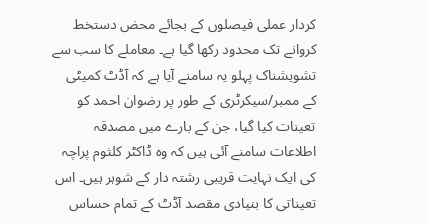کردار عملی فیصلوں کے بجائے محض دستخط کروانے تک محدود رکھا گیا ہے۔ معاملے کا سب سے تشویشناک پہلو یہ سامنے آیا ہے کہ آڈٹ کمیٹی کے ممبر/سیکرٹری کے طور پر رضوان احمد کو تعینات کیا گیا، جن کے بارے میں مصدقہ اطلاعات سامنے آئی ہیں کہ وہ ڈاکٹر کلثوم پراچہ کی ایک نہایت قریبی رشتہ دار کے شوہر ہیں۔ اس تعیناتی کا بنیادی مقصد آڈٹ کے تمام حساس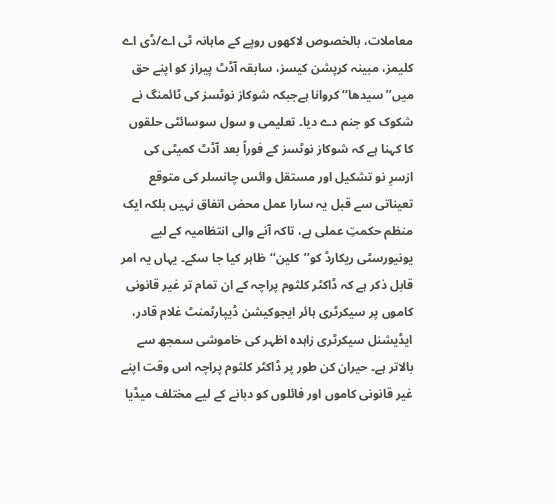معاملات، بالخصوص لاکھوں روپے کے ماہانہ ٹی اے/ڈی اے کلیمز، مبینہ کرپشن کیسز، سابقہ آڈٹ پیراز کو اپنے حق میں’’سیدھا‘‘ کروانا ہےجبکہ شوکاز نوٹسز کی ٹائمنگ نے شکوک کو جنم دے دیا۔ تعلیمی و سول سوسائٹی حلقوں کا کہنا ہے کہ شوکاز نوٹسز کے فوراً بعد آڈٹ کمیٹی کی ازسرِ نو تشکیل اور مستقل وائس چانسلر کی متوقع تعیناتی سے قبل یہ سارا عمل محض اتفاق نہیں بلکہ ایک منظم حکمتِ عملی ہے، تاکہ آنے والی انتظامیہ کے لیے یونیورسٹی ریکارڈ کو’’کلین‘‘ظاہر کیا جا سکے۔ یہاں یہ امر قابل ذکر ہے کہ ڈاکٹر کلثوم پراچہ کے ان تمام تر غیر قانونی کاموں پر سیکرٹری ہائر ایجوکیشن ڈیپارٹمنٹ غلام قادر، ایڈیشنل سیکرٹری زاہدہ اظہر کی خاموشی سمجھ سے بالاتر ہے۔ حیران کن طور پر ڈاکٹر کلثوم پراچہ اس وقت اپنے غیر قانونی کاموں اور فائلوں کو دبانے کے لیے مختلف میڈیا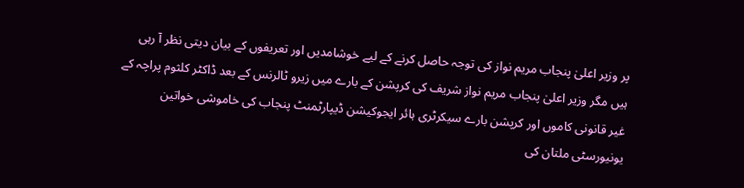پر وزیر اعلیٰ پنجاب مریم نواز کی توجہ حاصل کرنے کے لیے خوشامدیں اور تعریفوں کے بیان دیتی نظر آ رہی ہیں مگر وزیر اعلیٰ پنجاب مریم نواز شریف کی کرپشن کے بارے میں زیرو ٹالرنس کے بعد ڈاکٹر کلثوم پراچہ کے غیر قانونی کاموں اور کرپشن بارے سیکرٹری ہائر ایجوکیشن ڈیپارٹمنٹ پنجاب کی خاموشی خواتین یونیورسٹی ملتان کی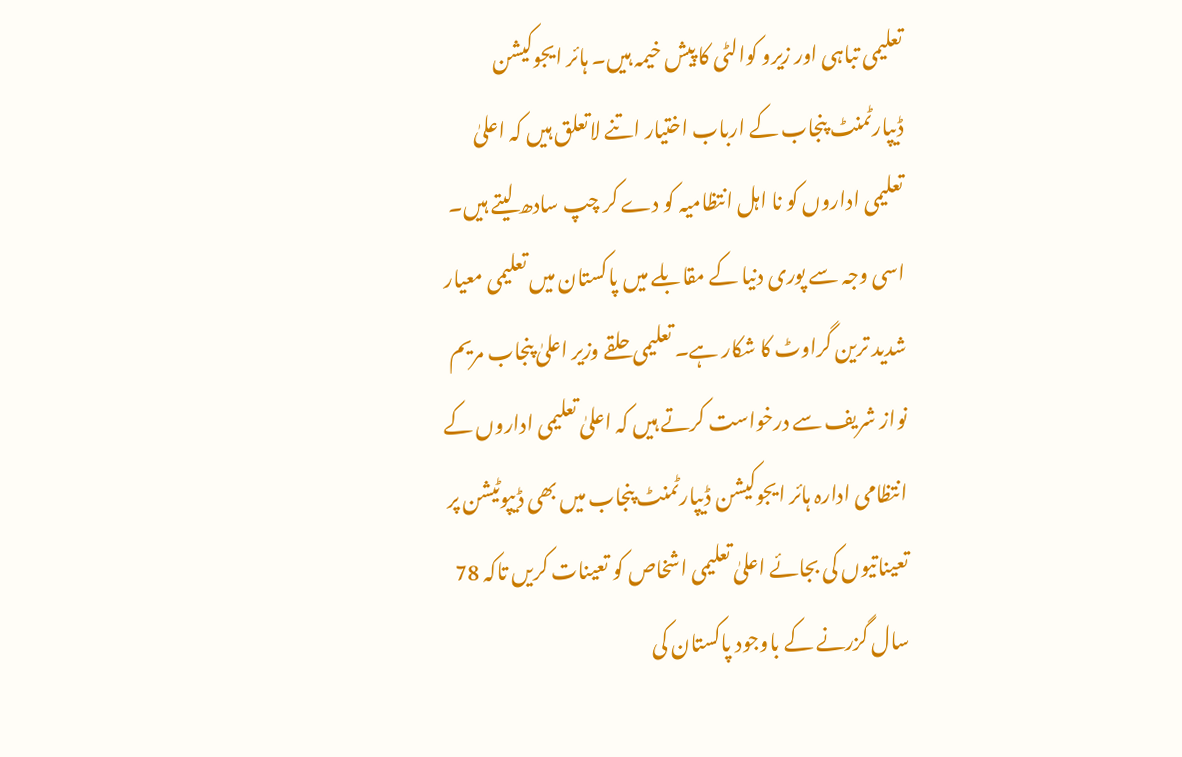تعلیمی تباہی اور زیرو کوالٹی کا پیش خیمہ ہیں۔ ہائر ایجوکیشن ڈیپارٹمنٹ پنجاب کے ارباب اختیار اتنے لاتعلق ہیں کہ اعلیٰ تعلیمی اداروں کو نا اہل انتظامیہ کو دے کر چپ سادھ لیتے ہیں۔ اسی وجہ سے پوری دنیا کے مقابلے میں پاکستان میں تعلیمی معیار شدید ترین گراوٹ کا شکار ہے۔ تعلیمی حلقے وزیر اعلیٰ پنجاب مریم نواز شریف سے درخواست کرتے ہیں کہ اعلیٰ تعلیمی اداروں کے انتظامی ادارہ ہائر ایجوکیشن ڈیپارٹمنٹ پنجاب میں بھی ڈیپوٹیشن پر تعیناتیوں کی بجائے اعلیٰ تعلیمی اشخاص کو تعینات کریں تاکہ 78 سال گزرنے کے باوجود پاکستان کی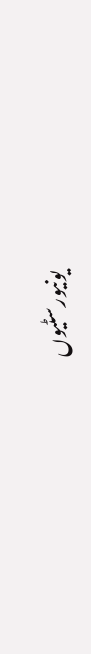یونیورسٹیوں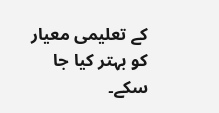کے تعلیمی معیار کو بہتر کیا جا سکے۔